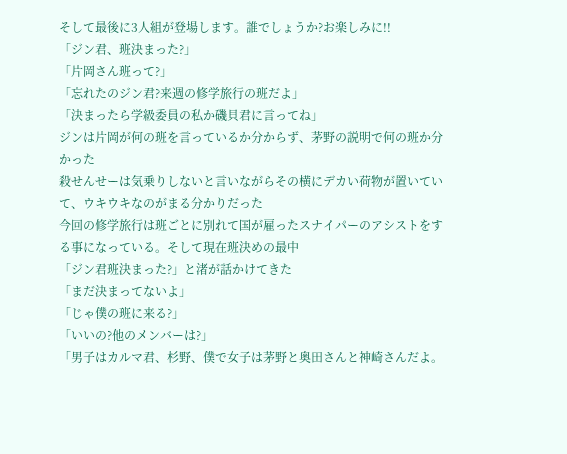そして最後に3人組が登場します。誰でしょうか?お楽しみに!!
「ジン君、班決まった?」
「片岡さん班って?」
「忘れたのジン君?来週の修学旅行の班だよ」
「決まったら学級委員の私か磯貝君に言ってね」
ジンは片岡が何の班を言っているか分からず、茅野の説明で何の班か分かった
殺せんせーは気乗りしないと言いながらその横にデカい荷物が置いていて、ウキウキなのがまる分かりだった
今回の修学旅行は班ごとに別れて国が雇ったスナイパーのアシストをする事になっている。そして現在班決めの最中
「ジン君班決まった?」と渚が話かけてきた
「まだ決まってないよ」
「じゃ僕の班に来る?」
「いいの?他のメンバーは?」
「男子はカルマ君、杉野、僕で女子は茅野と奥田さんと神崎さんだよ。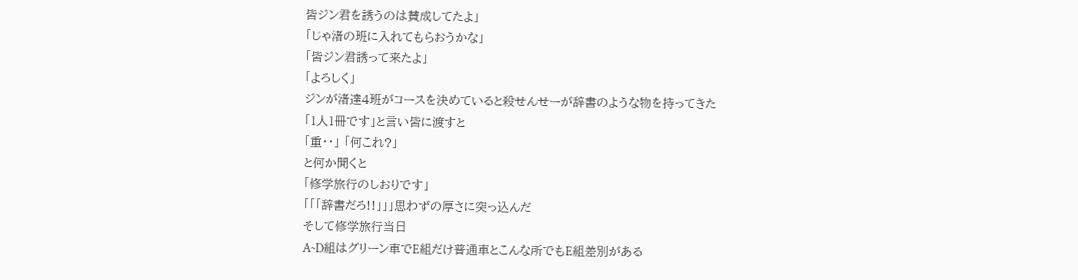皆ジン君を誘うのは賛成してたよ」
「じゃ渚の班に入れてもらおうかな」
「皆ジン君誘って来たよ」
「よろしく」
ジンが渚達4班がコースを決めていると殺せんせーが辞書のような物を持ってきた
「1人1冊です」と言い皆に渡すと
「重・・」 「何これ?」
と何か聞くと
「修学旅行のしおりです」
「「「辞書だろ!!」」」思わずの厚さに突っ込んだ
そして修学旅行当日
A~D組はグリーン車でE組だけ普通車とこんな所でもE組差別がある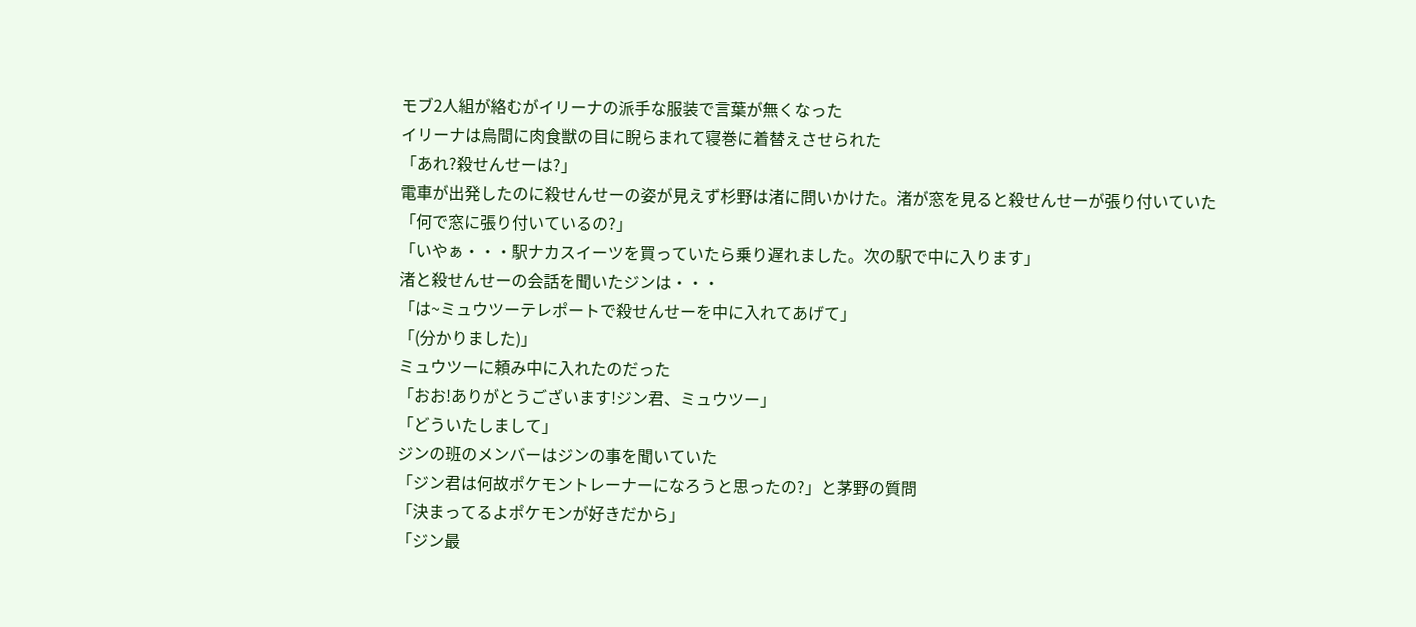モブ2人組が絡むがイリーナの派手な服装で言葉が無くなった
イリーナは烏間に肉食獣の目に睨らまれて寝巻に着替えさせられた
「あれ?殺せんせーは?」
電車が出発したのに殺せんせーの姿が見えず杉野は渚に問いかけた。渚が窓を見ると殺せんせーが張り付いていた
「何で窓に張り付いているの?」
「いやぁ・・・駅ナカスイーツを買っていたら乗り遅れました。次の駅で中に入ります」
渚と殺せんせーの会話を聞いたジンは・・・
「は~ミュウツーテレポートで殺せんせーを中に入れてあげて」
「(分かりました)」
ミュウツーに頼み中に入れたのだった
「おお!ありがとうございます!ジン君、ミュウツー」
「どういたしまして」
ジンの班のメンバーはジンの事を聞いていた
「ジン君は何故ポケモントレーナーになろうと思ったの?」と茅野の質問
「決まってるよポケモンが好きだから」
「ジン最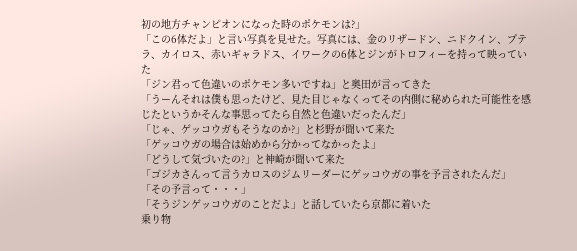初の地方チャンピオンになった時のポケモンは?」
「この6体だよ」と言い写真を見せた。写真には、金のリザードン、ニドクイン、プテラ、カイロス、赤いギャラドス、イワークの6体とジンがトロフィーを持って映っていた
「ジン君って色違いのポケモン多いですね」と奥田が言ってきた
「うーんそれは僕も思ったけど、見た目じゃなくってその内側に秘められた可能性を感じたというかそんな事思ってたら自然と色違いだったんだ」
「じゃ、ゲッコウガもそうなのか?」と杉野が聞いて来た
「ゲッコウガの場合は始めから分かってなかったよ」
「どうして気づいたの?」と神崎が聞いて来た
「ゴジカさんって言うカロスのジムリーダーにゲッコウガの事を予言されたんだ」
「その予言って・・・」
「そうジンゲッコウガのことだよ」と話していたら京都に着いた
乗り物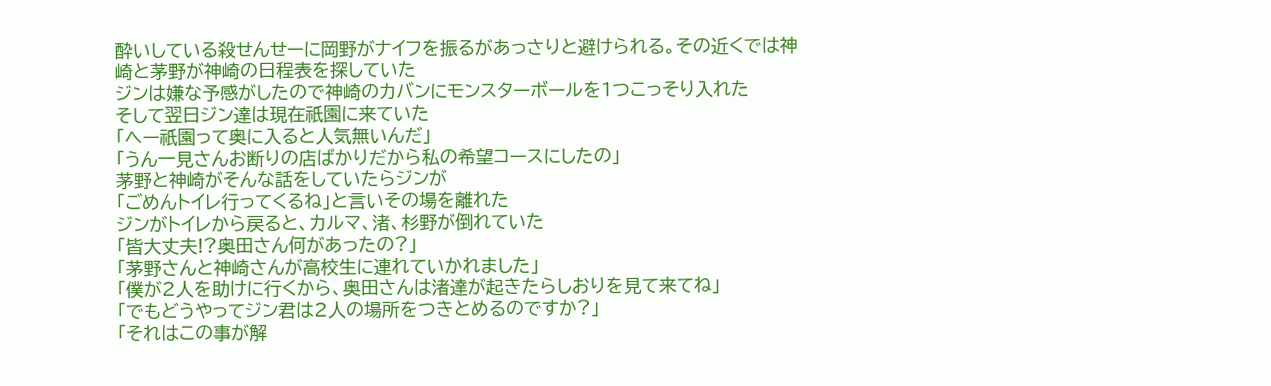酔いしている殺せんせーに岡野がナイフを振るがあっさりと避けられる。その近くでは神崎と茅野が神崎の日程表を探していた
ジンは嫌な予感がしたので神崎のカバンにモンスターボールを1つこっそり入れた
そして翌日ジン達は現在祇園に来ていた
「へー祇園って奥に入ると人気無いんだ」
「うん一見さんお断りの店ばかりだから私の希望コースにしたの」
茅野と神崎がそんな話をしていたらジンが
「ごめんトイレ行ってくるね」と言いその場を離れた
ジンがトイレから戻ると、カルマ、渚、杉野が倒れていた
「皆大丈夫!?奥田さん何があったの?」
「茅野さんと神崎さんが高校生に連れていかれました」
「僕が2人を助けに行くから、奥田さんは渚達が起きたらしおりを見て来てね」
「でもどうやってジン君は2人の場所をつきとめるのですか?」
「それはこの事が解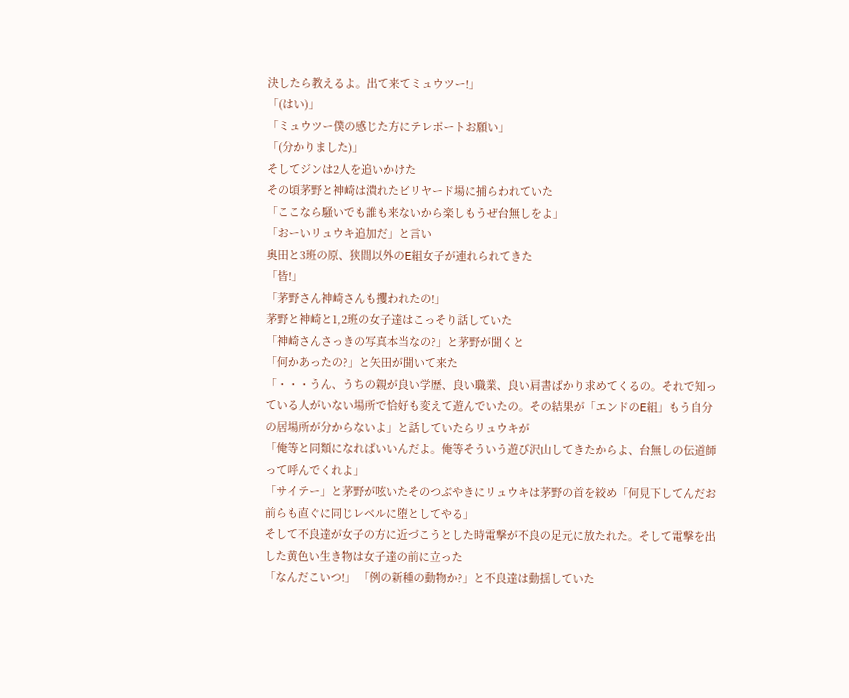決したら教えるよ。出て来てミュウツー!」
「(はい)」
「ミュウツー僕の感じた方にテレポートお願い」
「(分かりました)」
そしてジンは2人を追いかけた
その頃茅野と神崎は潰れたビリヤード場に捕らわれていた
「ここなら騒いでも誰も来ないから楽しもうぜ台無しをよ」
「おーいリュウキ追加だ」と言い
奥田と3班の原、狭間以外のE組女子が連れられてきた
「皆!」
「茅野さん神崎さんも攫われたの!」
茅野と神崎と1,2班の女子達はこっそり話していた
「神崎さんさっきの写真本当なの?」と茅野が聞くと
「何かあったの?」と矢田が聞いて来た
「・・・うん、うちの親が良い学歴、良い職業、良い肩書ばかり求めてくるの。それで知っている人がいない場所で恰好も変えて遊んでいたの。その結果が「エンドのE組」もう自分の居場所が分からないよ」と話していたらリュウキが
「俺等と同類になればいいんだよ。俺等そういう遊び沢山してきたからよ、台無しの伝道師って呼んでくれよ」
「サイテー」と茅野が呟いたそのつぶやきにリュウキは茅野の首を絞め「何見下してんだお前らも直ぐに同じレベルに堕としてやる」
そして不良達が女子の方に近づこうとした時電撃が不良の足元に放たれた。そして電撃を出した黄色い生き物は女子達の前に立った
「なんだこいつ!」 「例の新種の動物か?」と不良達は動揺していた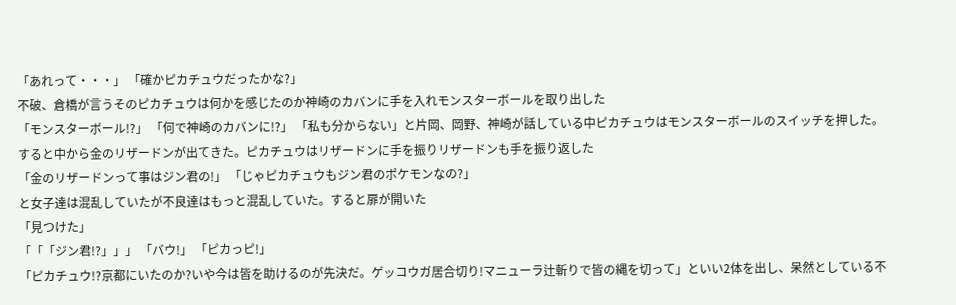「あれって・・・」 「確かピカチュウだったかな?」
不破、倉橋が言うそのピカチュウは何かを感じたのか神崎のカバンに手を入れモンスターボールを取り出した
「モンスターボール!?」 「何で神崎のカバンに!?」 「私も分からない」と片岡、岡野、神崎が話している中ピカチュウはモンスターボールのスイッチを押した。すると中から金のリザードンが出てきた。ピカチュウはリザードンに手を振りリザードンも手を振り返した
「金のリザードンって事はジン君の!」 「じゃピカチュウもジン君のポケモンなの?」
と女子達は混乱していたが不良達はもっと混乱していた。すると扉が開いた
「見つけた」
「「「ジン君!?」」」 「バウ!」 「ピカっピ!」
「ピカチュウ!?京都にいたのか?いや今は皆を助けるのが先決だ。ゲッコウガ居合切り!マニューラ辻斬りで皆の縄を切って」といい2体を出し、呆然としている不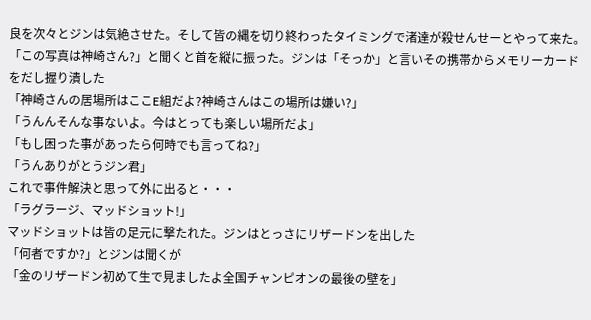良を次々とジンは気絶させた。そして皆の縄を切り終わったタイミングで渚達が殺せんせーとやって来た。
「この写真は神崎さん?」と聞くと首を縦に振った。ジンは「そっか」と言いその携帯からメモリーカードをだし握り潰した
「神崎さんの居場所はここE組だよ?神崎さんはこの場所は嫌い?」
「うんんそんな事ないよ。今はとっても楽しい場所だよ」
「もし困った事があったら何時でも言ってね?」
「うんありがとうジン君」
これで事件解決と思って外に出ると・・・
「ラグラージ、マッドショット!」
マッドショットは皆の足元に撃たれた。ジンはとっさにリザードンを出した
「何者ですか?」とジンは聞くが
「金のリザードン初めて生で見ましたよ全国チャンピオンの最後の壁を」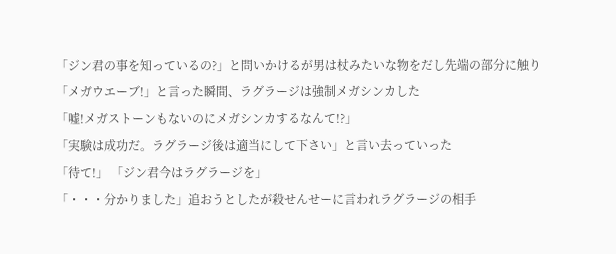「ジン君の事を知っているの?」と問いかけるが男は杖みたいな物をだし先端の部分に触り
「メガウエーブ!」と言った瞬間、ラグラージは強制メガシンカした
「嘘!メガストーンもないのにメガシンカするなんて!?」
「実験は成功だ。ラグラージ後は適当にして下さい」と言い去っていった
「待て!」 「ジン君今はラグラージを」
「・・・分かりました」追おうとしたが殺せんせーに言われラグラージの相手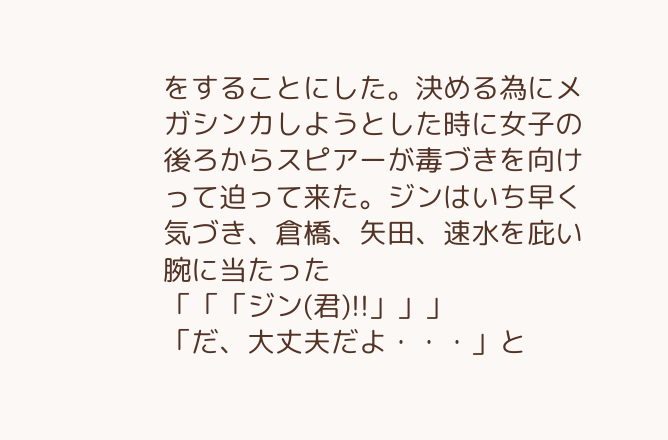をすることにした。決める為にメガシンカしようとした時に女子の後ろからスピアーが毒づきを向けって迫って来た。ジンはいち早く気づき、倉橋、矢田、速水を庇い腕に当たった
「「「ジン(君)!!」」」
「だ、大丈夫だよ・・・」と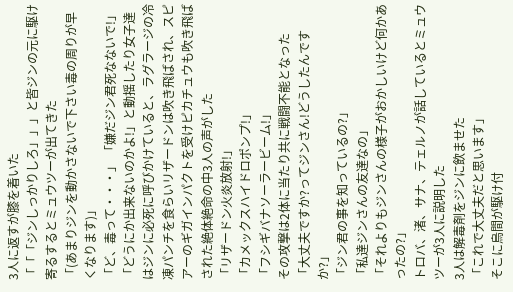3人に返すが膝を着いた
「「「ジンしっかりしろ」」」と皆ジンの元に駆け寄るするとミュウツーが出てきた
「(あまりジンを動かさないで下さい毒の周りが早くなります)」
「ど、毒って・・・」 「嫌だジン君死なないで!」 「どうにか出来ないのかよ!」と動揺したり女子達はジンに必死に呼びかけていると、ラグラージの冷凍パンチを食らいリザードンは吹き飛ばされ、スピアーのギガインパクトを受けピカチュウも吹き飛ばされた絶体絶命の中3人の声がした
「リザードン火炎放射!」
「カメックスハイドロポンプ!」
「フシギバナソーラービーム!」
その攻撃は2体に当たり共に戦闘不能となった
「大丈夫ですか?ってジンさん!どうしたんですか?」
「ジン君の事を知っているの?」
「私達ジンさんの友達なの」
「それよりもジンさんの様子がおかしいけど何かあったの?」
トロバ、渚、サナ、テェルノが話しているとミュウツーが3人に説明した
3人は解毒剤をジンに飲ませた
「これで大丈夫だと思います」
そこに烏間が駆け付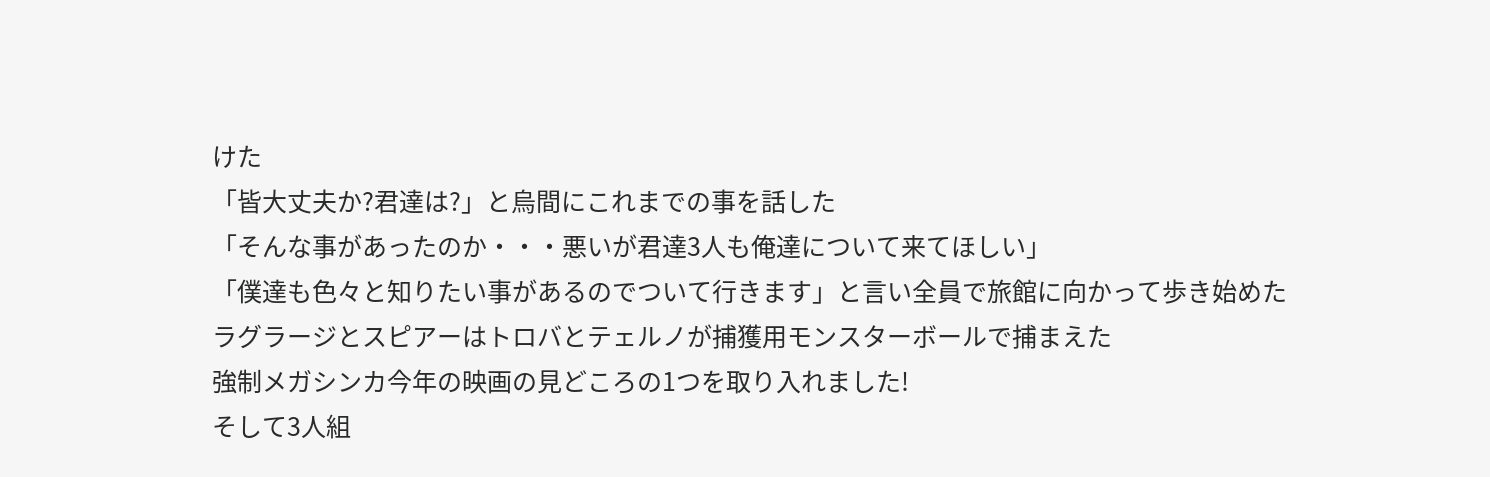けた
「皆大丈夫か?君達は?」と烏間にこれまでの事を話した
「そんな事があったのか・・・悪いが君達3人も俺達について来てほしい」
「僕達も色々と知りたい事があるのでついて行きます」と言い全員で旅館に向かって歩き始めた
ラグラージとスピアーはトロバとテェルノが捕獲用モンスターボールで捕まえた
強制メガシンカ今年の映画の見どころの1つを取り入れました!
そして3人組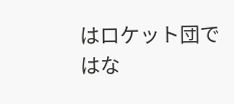はロケット団ではな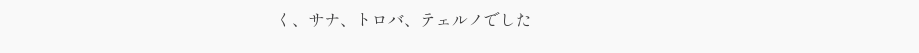く、サナ、トロバ、テェルノでした